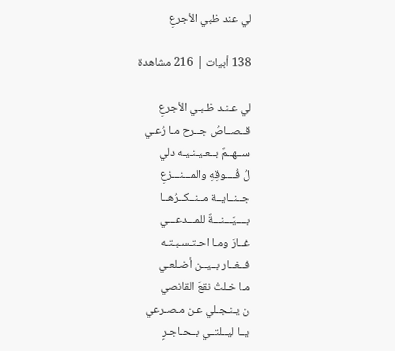لي عند ظبي الأجرعِ

138 أبيات | 216 مشاهدة

لي عـنـد ظـبـي الأجرعِ
قــصــاصُ جــرح مـا رُعـي
ســهــمٌ بــعـيـنـيـه دلي
لُ فُــــوقِهِ والمـــنـــزعِ
جــنــايــة مــنــكــرُهــا
بــــيّـــنـــةٌ للمـــدعـــي
غــارَ ومـا احـتـسـبـتـه
فــغــار بــيــن أضـلعـي
مـا خـلتُ نقعَ القانصي
ن يـنـجـلي عـن مـصـرعي
يــا ليــلتــي بــحـاجـرٍ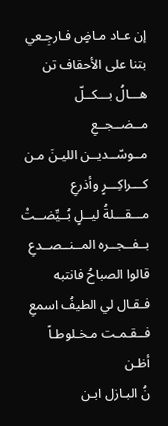إن عـاد مـاضٍ فـارجِـعي
بتنا على الأحقاف تن
هـــالُ بـــكــلّ مــضــجــعِ
مــوسّــديــن الليـنَ مـن
كـــراكِـــرٍ وأذرعِ
مـــقـــلةُ ليــلٍ بُــيِّضــتْ
بــفــجــره المــنــصــدعِ
قالوا الصباحُ فانتبه
فـقـال لي الطيفُ اسمعِ
فــقـمـت مـخـلوطـاً أظـن
نُ البـازل ابـن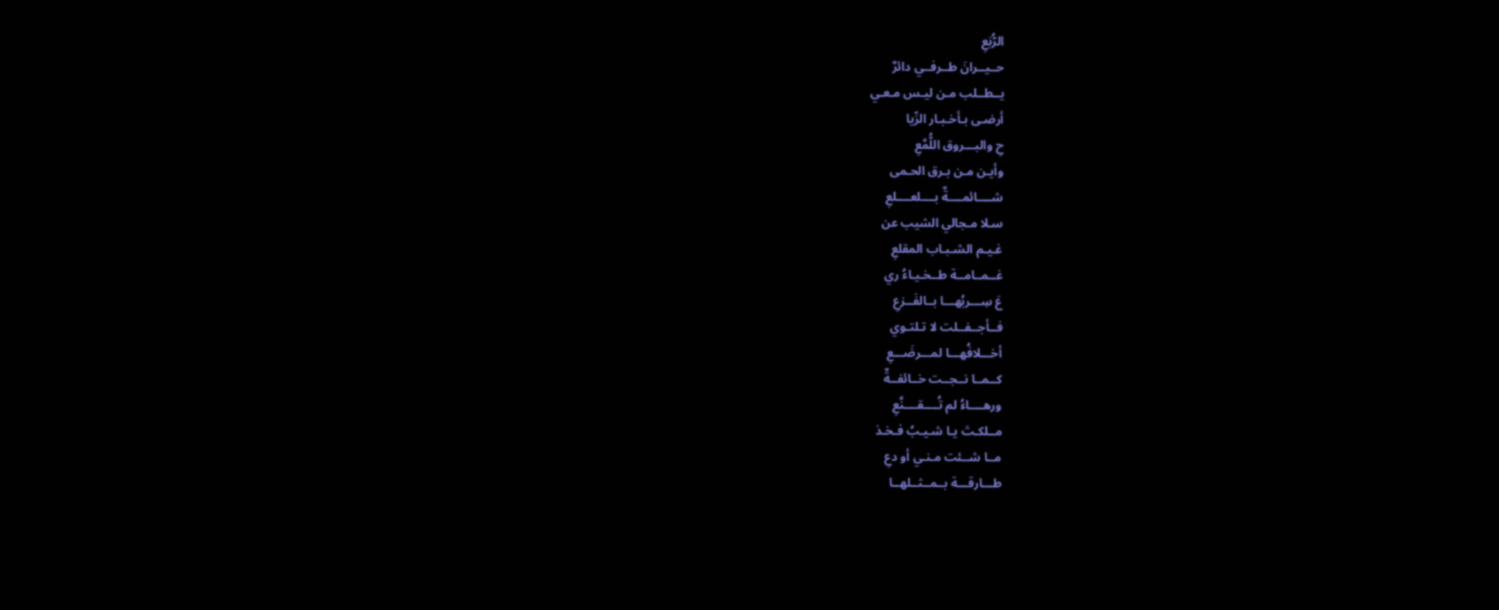الرُّبَعِ
حــيــرانَ طــرفــي دائرٌ
يــطــلب مـن ليـس مـعـي
أرضـى بـأخـبـار الرِّيا
حِ والبـــروق اللُّمَّعِ
وأيـن مـن بـرق الحـمى
شــــائمــــةٌ بــــلعــــلعِ
سـلا مـجالي الشيب عن
غـيـم الشـبـاب المقلعِ
غــمــامــة طــخـيـاءُ ري
عَ سِـــربُهـــا بــالفَــزعِ
فــأجــفــلت لا تـلتـوي
أخـــلافُهـــا لمـــرضَـــعِ
كــمــا نــجــت خــائفــةٌ
ورهــــاءُ لم تُــــقــــنَّعِ
مــلكـتَ يـا شـيـبُ فـخـذ
مــا شــئت مـنـي أو دعِ
طـــارقـــة بــمــثــلهــا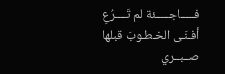فـــــاجـــــئة لم تَــــرُعِ
أفـنَـى الخـطـوبَ قبلها
صــبــري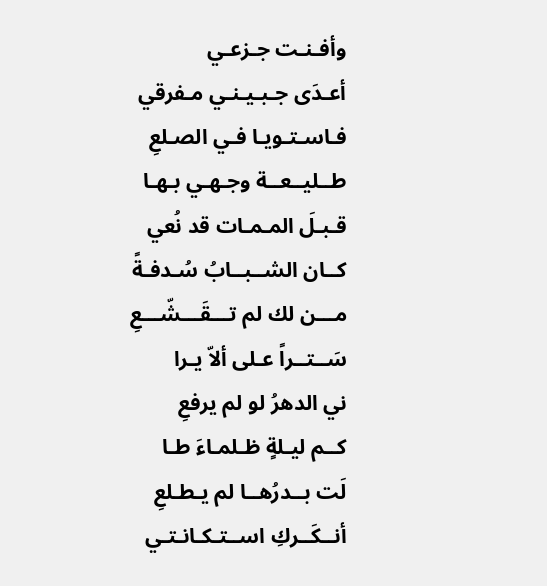وأفـنـت جـزعـي
أعـدَى جـبـيـنـي مـفرقي
فـاسـتـويـا فـي الصـلعِ
طــليــعــة وجـهـي بـهـا
قـبـلَ المـمـات قد نُعي
كــان الشــبــابُ سُـدفـةً
مـــن لك لم تـــقَـــشّـــعِ
سَــتــراً عـلى ألاّ يـرا
ني الدهرُ لو لم يرفعِ
كــم ليـلةٍ ظـلمـاءَ طـا
لَت بــدرُهــا لم يـطـلعِ
أنــكَــركِ اســتـكـانـتـي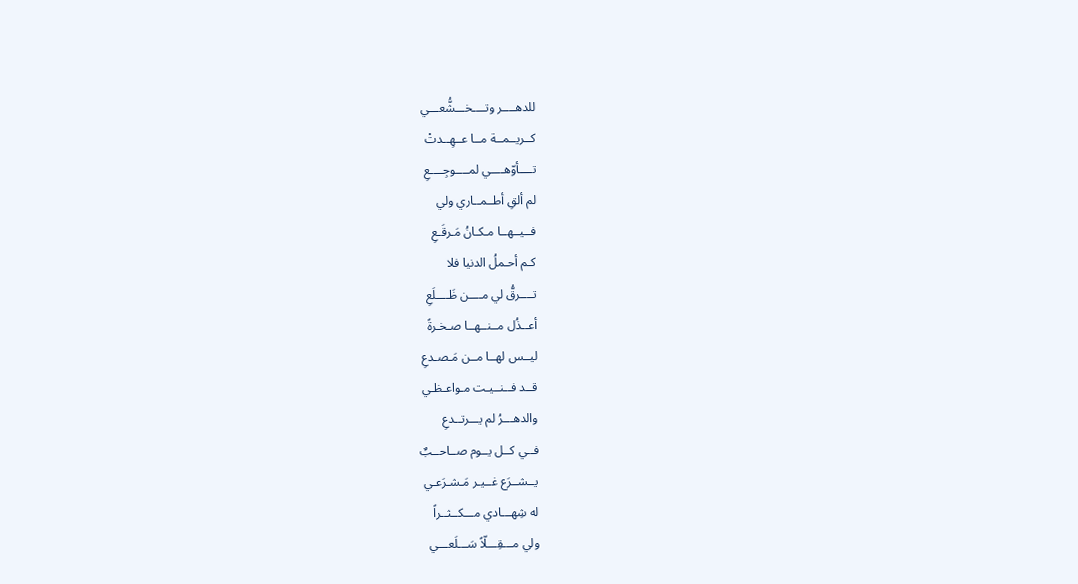للدهــــر وتــــخـــشُّعـــي
كــريــمــة مــا عــهِــدتْ
تــــأوّهــــي لمــــوجِــــعِ
لم ألقِ أطــمــاري ولي
فــيــهــا مـكـانُ مَـرقَـعِ
كـم أحـملُ الدنيا فلا
تــــرقُّ لي مــــن ظَــــلَعِ
أعــذُل مــنــهــا صـخـرةً
ليــس لهــا مــن مَـصـدعِ
قــد فــنــيـت مـواعـظـي
والدهـــرُ لم يـــرتــدعِ
فــي كــل يــوم صــاحــبٌ
يــشــرَع غــيـر مَـشـرَعـي
له شِهـــادي مـــكــثــراً
ولي مـــقِـــلّاً سَـــلَعـــي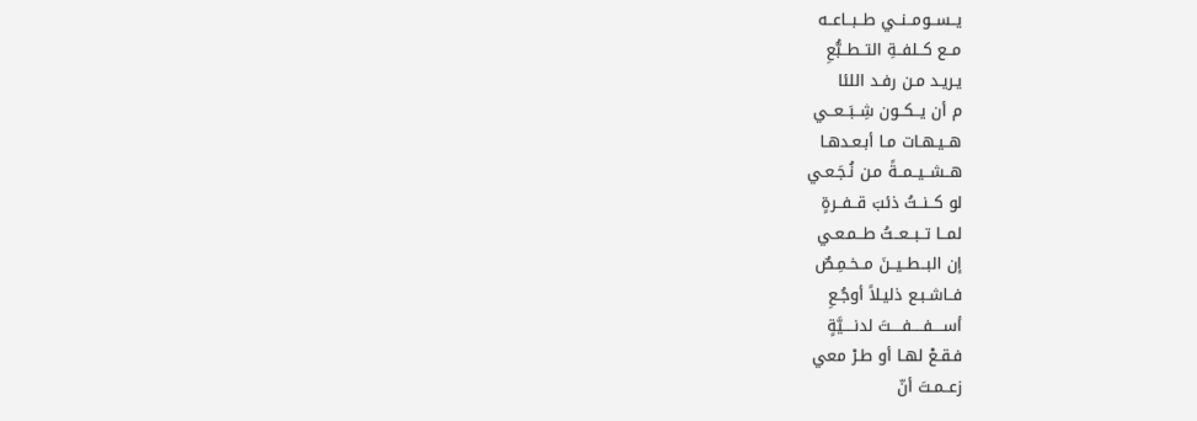يــســومــنــي طــبــاعــه
مــع كــلفــةِ التــطــبُّعِ
يـريـد مـن رفـد اللئا
م أن يــكــون شِــبَــعــي
هــيـهـات مـا أبـعـدهـا
هــشــيــمــةً مـن نُـجَـعـي
لو كــنــتُ ذئبَ قــفــرةٍ
لمــا تــبــعــتُ طــمـعـي
إن البــطــيــنَ مــخـمِـصٌ
فــاشـبـع ذليـلاً أوجُـعِ
أســــفــــفــــتَ لدنــــيَّةٍ
فـقـعْ لهـا أو طـرْ معي
زعــمـتَ أنّ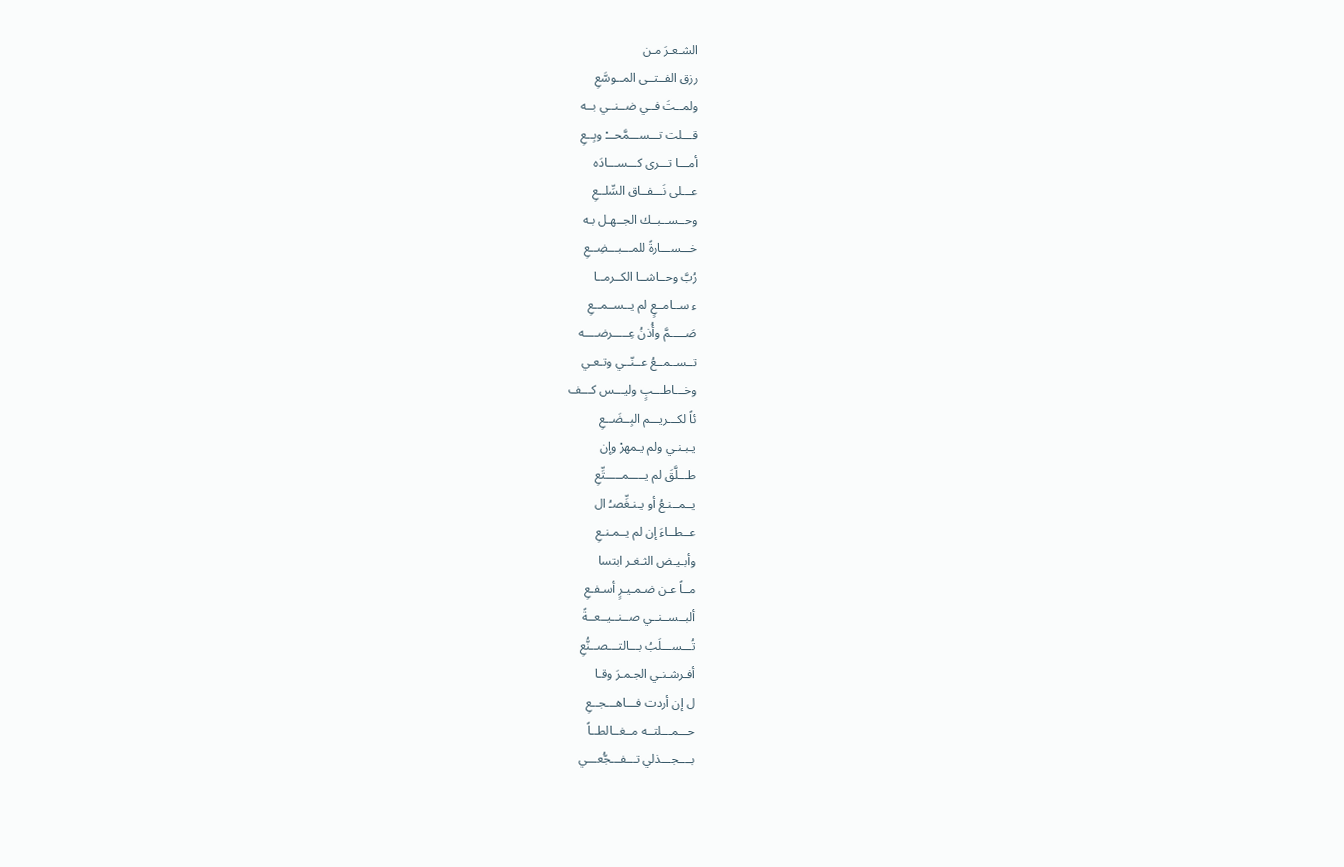الشـعـرَ مـن
رزق الفــتــى المــوسَّعِ
ولمــتَ فــي ضــنــي بــه
قـــلت تـــســـمَّحـــْ وبِــعِ
أمـــا تـــرى كـــســـادَه
عـــلى نَـــفــاق السِّلــعِ
وحــســبــك الجــهـل بـه
خـــســـارةً للمـــبـــضِــعِ
رُبَّ وحــاشــا الكــرمــا
ء ســامــعٍ لم يــســمــعِ
صَـــــمَّ وأُذنُ عِـــــرضــــه
تــســمــعُ عــنّــي وتـعـي
وخـــاطـــبٍ وليـــس كـــف
ئاً لكـــريـــم البِــضَــعِ
يـبـنـي ولم يـمهرْ وإن
طـــلَّقَ لم يـــــمـــــتِّعِ
يــمــنـعُ أو يـنـغِّصـُ ال
عــطــاءَ إن لم يــمـنـعِ
وأبـيـض الثـغـر ابتسا
مــاً عـن ضـمـيـرٍ أسـفـعِ
ألبــســنــي صــنــيــعــةً
تُـــســـلَبُ بـــالتـــصــنُّعِ
أفـرشـنـي الجـمـرَ وقـا
ل إن أردت فـــاهـــجــعِ
حـــمـــلتــه مــغــالطــاً
بــــجـــذلي تـــفـــجُّعـــي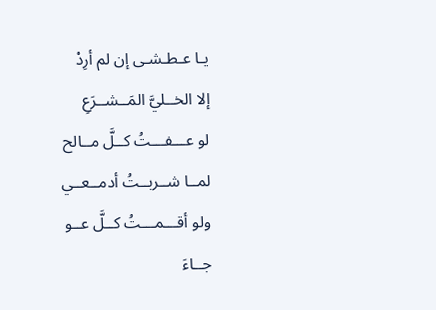يـا عـطـشـى إن لم أرِدْ
إلا الخــليَّ المَــشــرَعِ
لو عـــفـــتُ كــلَّ مــالح
لمــا شــربــتُ أدمــعــي
ولو أقـــمـــتُ كــلَّ عــو
جــاءَ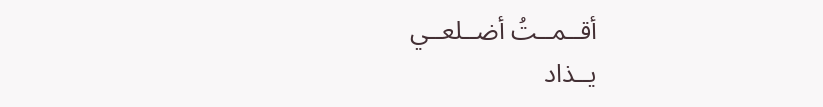أقــمــتُ أضــلعــي
يــذاد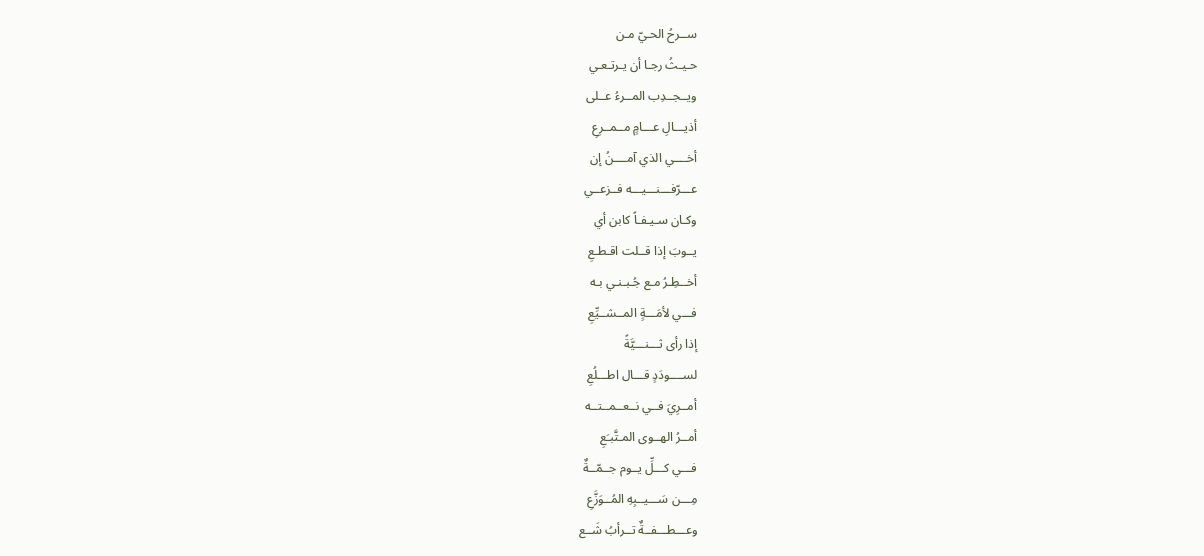ســرحُ الحـيّ مـن
حـيـثُ رجـا أن يـرتـعـي
ويــجــدِب المــرءُ عــلى
أذيـــالِ عـــامٍ مــمــرِعِ
أخــــي الذي آمــــنُ إن
عـــرّفـــنـــيـــه فــزعــي
وكـان سـيـفـاً كابن أي
يــوبَ إذا قــلت اقـطـعِ
أخــطِـرُ مـع جُـبـنـي بـه
فـــي لأمَـــةٍ المــشــيِّعِ
إذا رأى ثـــنـــيَّةً
لســــودَدٍ قـــال اطـــلُعِ
أمــرِيَ فــي نــعــمــتــه
أمــرُ الهــوى المـتَّبـَعِ
فـــي كـــلِّ يــوم جــمّــةٌ
مِـــن سَـــيــبِهِ المُــوَزَّعِ
وعـــطـــفــةٌ تــرأبُ شَــع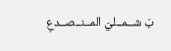بَ شــمــليَ المــنــصــدعِ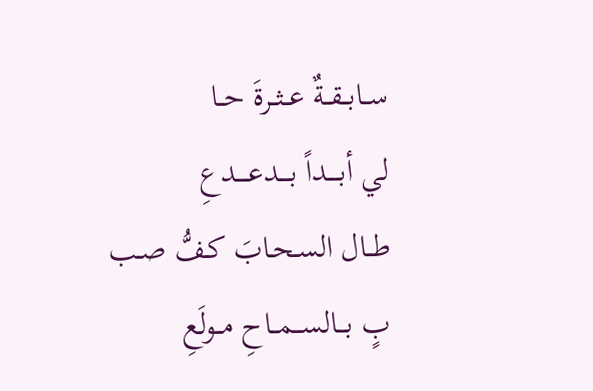ســابــقــةٌ عــثــرةَ حــا
لي أبــــداً بــــدعــــدعِ
طــال السـحـابَ كـفُّ صـب
بٍ بـــالســـمــاحِ مــولَعِ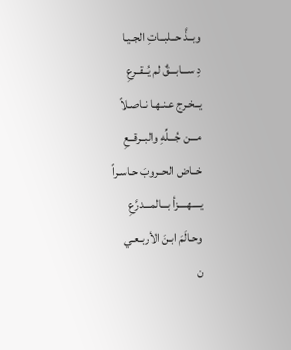وبــذَّ حــلبــاتِ الجـيـا
دِ ســـابـــقٌ لم يُــقــرعِ
يــخـرج عـنـهـا نـاصـلاً
مـــن جُـــلِّهِ والبــرقــعِ
خــاض الحــروبَ حـاسـراً
يــــهــــزأ بـــالمـــدرَّعِ
وحـالَمَ ابـنَ الأربـعـي
ن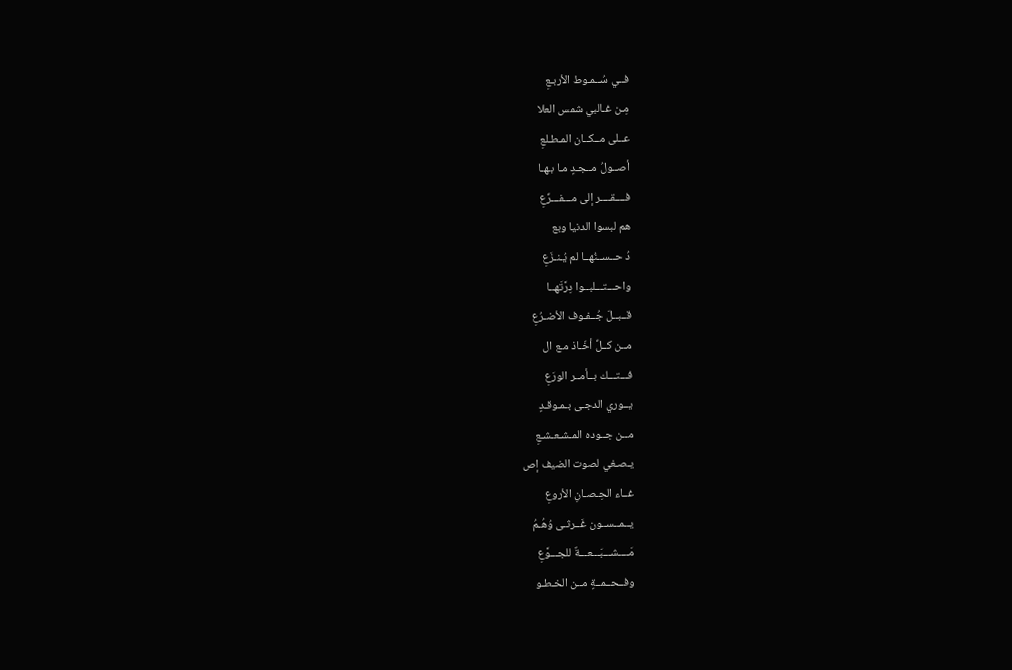فــي سُــمـوط الأربـعِ
مِـن غـالبي شمس العلا
عــلى مــكــان المـطـلعِ
أصــولُ مــجـدٍ مـا بـهـا
فــــقــــر إلى مـــفـــرِّعِ
هم لبسوا الدنيا وبع
دُ حــســنُهــا لم يُـنـزَعِ
واحـــتـــلبــوا دِرَّتَهــا
قــبــلَ جُــفـوف الأضـرُعِ
مــن كــلِّ أخّـاذ مـع ال
فـــتـــك بــأمــر الورَعِ
يــوري الدجـى بـمـوقـدٍ
مــن جــوده المـشـعـشـعِ
يـصـغي لصوت الضيف إص
غــاء الحِـصـانِ الأروعِ
يــمــســون غَــرثـى وُهُـمُ
مَــــشـــبَـــعـــةٌ للجـــوَّعِ
وفــحــمــةٍ مــن الخـطـو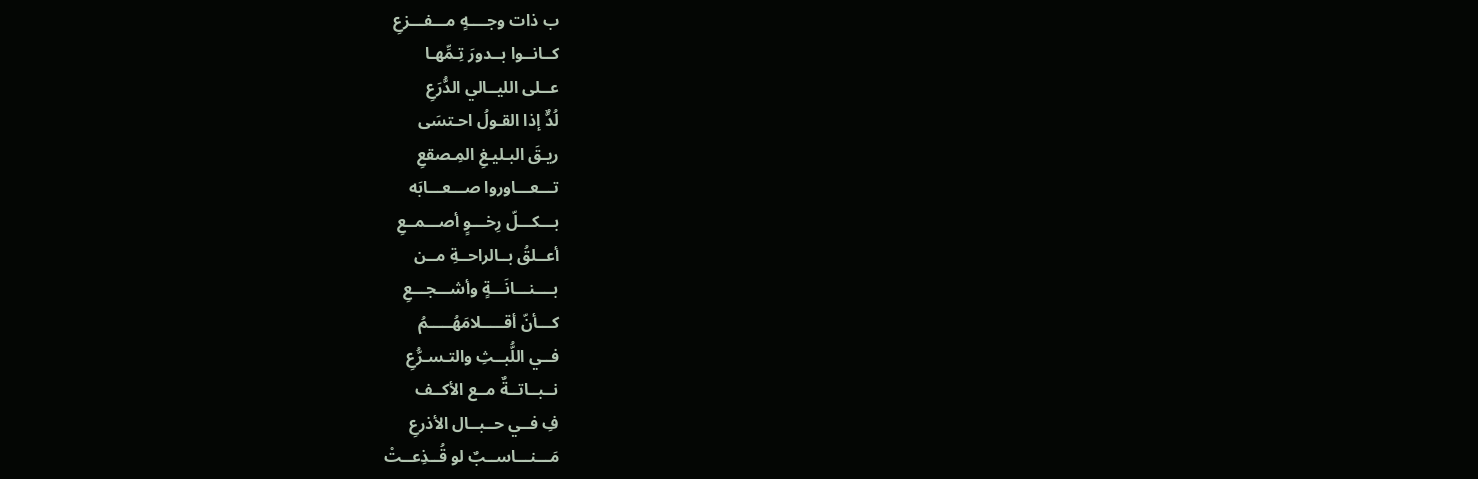ب ذات وجــــهٍ مـــفـــزعِ
كــانــوا بــدورَ تِـمِّهـا
عــلى الليــالي الدُّرَعِ
لُدٌّ إذا القـولُ احـتسَى
ريـقَ البـليـغِ المِـصقعِ
تـــعـــاوروا صـــعـــابَه
بـــكـــلّ رِخـــوٍ أصـــمــعِ
أعــلقُ بــالراحــةِ مــن
بــــنـــانَـــةٍ وأشـــجـــعِ
كـــأنّ أقـــــلامَهُـــــمُ
فــي اللُّبــثِ والتـسـرُّعِ
نــبــاتــةٌ مــع الأكــف
فِ فــي حــبــال الأذرعِ
مَـــنـــاســبٌ لو قُــذِعــتْ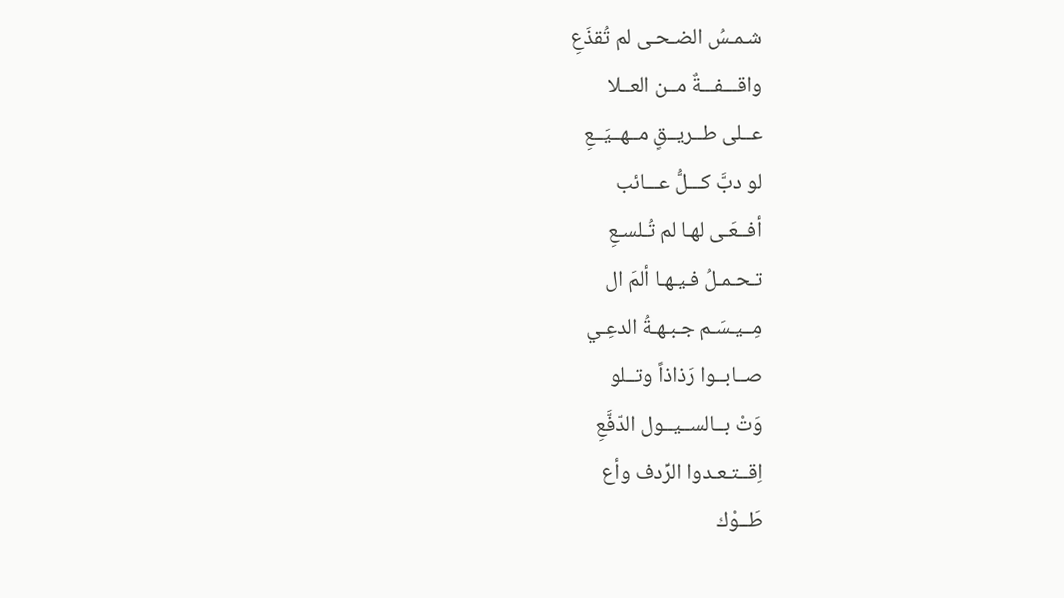شـمـسُ الضـحـى لم تُقذَعِ
واقـــفـــةٌ مــن العــلا
عــلى طــريــقٍ مــهــيَــعِ
لو دبَّ كـــلُّ عـــائب
أفــعَـى لهـا لم تُـلسـعِ
تـحـمـلُ فـيـهـا ألمَ ال
مِــيـسَـم جـبـهـةُ الدعِـي
صــابــوا رَذاذاً وتــلو
وَتْ بــالســيــول الدّفَّعِ
اِقــتـعـدوا الرِّدف وأع
طَــوْك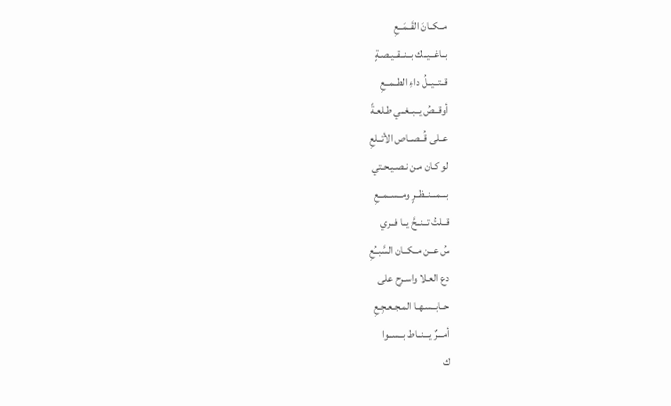مــكــانَ القَــمَــعِ
بــاغــيــك بــنــقــيـصـةٍ
قــتــيــلُ داءِ الطــمــعِ
أوقــصُ يــبــغــي طـلعـةً
عــلى قُــصــاص الأتــلعِ
لو كـان مـن نـصـيـحـتي
بـــمـــنــظــرٍ ومــســمــعِ
قــلتُ تــنــحَّ يــا فــري
سُ عــن مــكــان السَّبــُعِ
دع العـلا واسـرح على
حــابــسـهـا المـجـعـجِـعِ
أمـــرٌ يـــنــاط بــســوا
ك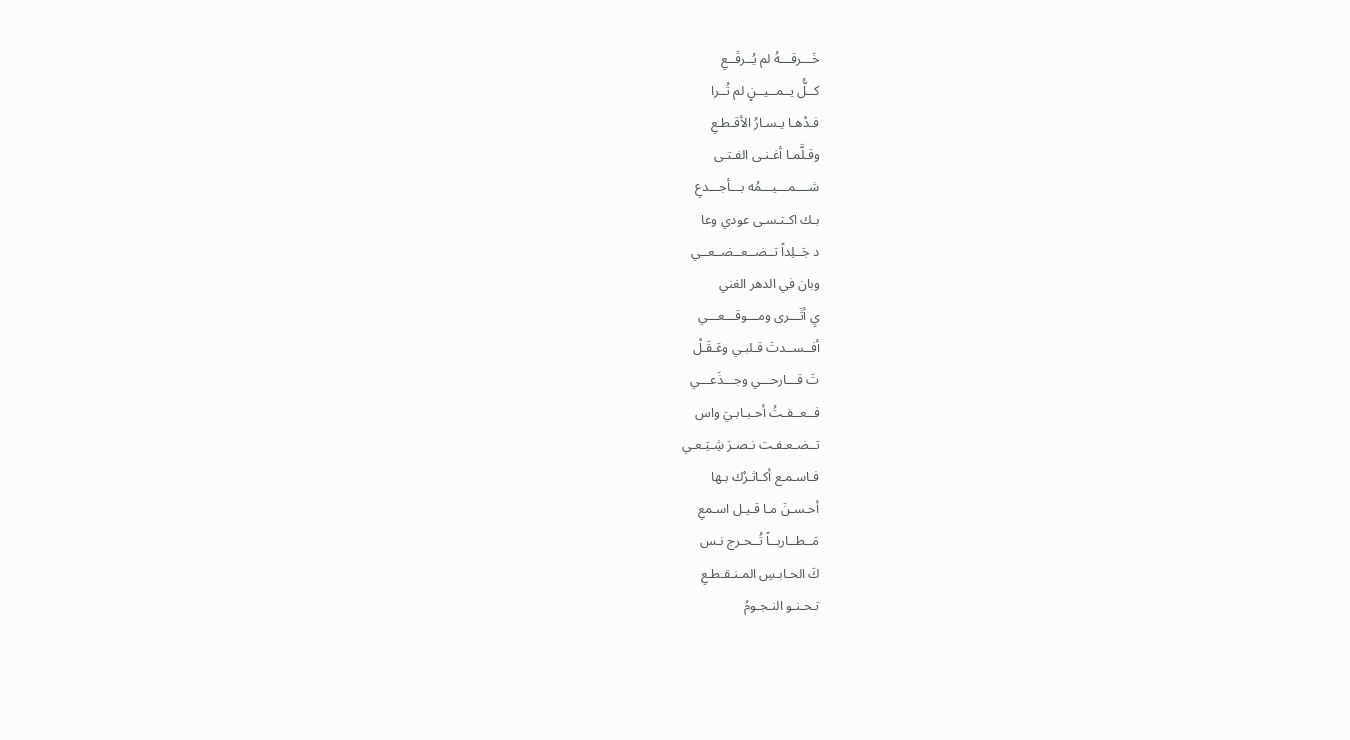خَـــرقـــهُ لم يُــرقَــعِ
كــلُّ يــمــيــنٍ لم تُــرا
فـدْهـا يـسـارُ الأقـطـعِ
وقـلَّمـا أغـنـى الفـتـى
شــــمـــيـــمُه بـــأجـــدعِ
بـك اكـتـسـى عودي وعا
د جَــلِداً تــضــعــضــعــي
وبان في الدهر الغني
يِ أثَـــرى ومـــوقـــعـــي
أفــســدتَ قـلبـي وعَـقَـلْ
تَ قـــارحـــي وجـــذَعـــي
فــعــفـتُ أحـبـابـيَ واس
تــضـعـفـت نـصـرَ شِـيَـعـي
فـاسـمـع أكـاثـرْك بـها
أحـسـنَ مـا قـيـل اسـمعِ
مَــطــاربــاً تُــحـرج نـس
كَ الحـابـسِ المـنـقـطـعِ
تـحـنـو النـجـومُ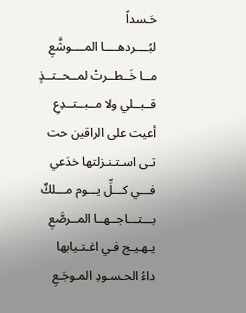حَـسداً
لبُــــردهــــا المــــوشَّعِ
مــا خَــطــرتْ لمــحــتــذٍ
قــبــلي ولا مــبــتــدِعِ
أعيت على الراقين حت
تـى اسـتـنـزلتها خدَعي
فـــي كـــلِّ يـــوم مـــلكٌ
بـــتـــاجــهــا المــرصَّعِ
يـهـيـج فـي اغـتـيابها
داءُ الحـسـودِ المـوجَـعِ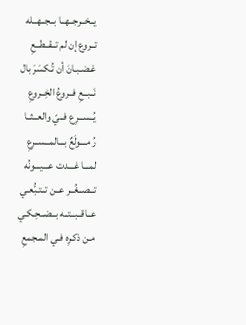يــخــرجــهــا بــجــهــله
تــروع إن لم تــقــطــعِ
غـضـبـانَ أن تُـكسَرَ بال
نَــبــعِ فــروعُ الخِــروعِ
يُــســرِع فــيّ والعــثــا
رُ مـــولَعٌ بـــالمــســرعِ
لمـــا غـــدت عـــيـــونُه
تــصــغُــر عــن تــتـبُّعـي
عــاقــبــتــه بــضــحِـكـي
مـن ذكـرِه فـي المـجمعِ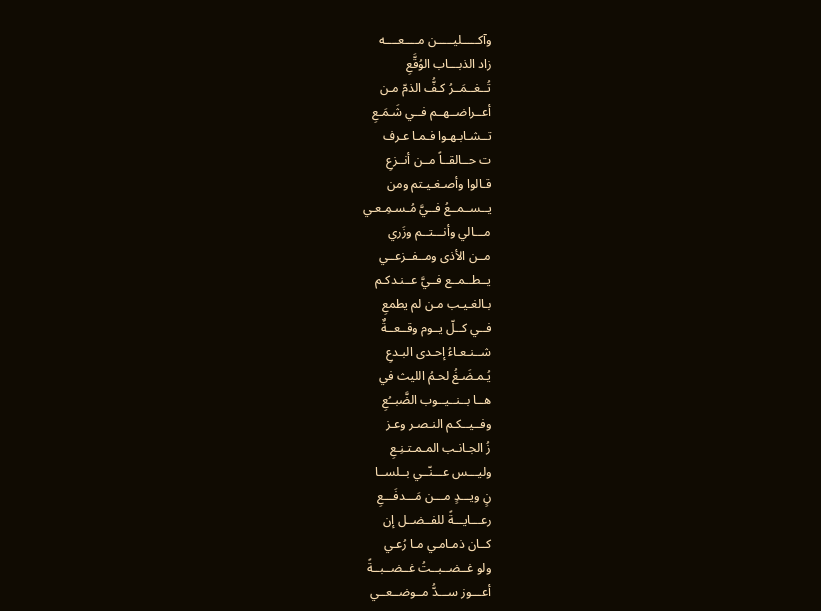وآكـــــليـــــن مــــعــــه
زاد الذبـــاب الوُقَّعِ
تُــغــمَــرُ كـفُّ الذمّ مـن
أعــراضــهــم فــي شَـمَـعِ
تــشـابـهـوا فـمـا عـرف
ت حــالقــاً مــن أنــزعِ
قـالوا وأصـغـيـتم ومن
يــســمــعُ فــيَّ مُـسـمِـعـي
مـــالي وأنـــتــم وزَري
مــن الأذى ومــفــزعــي
يــطــمــع فــيَّ عــنـدكـم
بـالغـيـب مـن لم يطمعِ
فــي كــلّ يــوم وقــعــةٌ
شــنـعـاءُ إحـدى البـدعِ
يُـمـضَـغُ لحـمُ الليث في
هــا بــنــيــوب الضَّبــُعِ
وفــيــكـم النـصـر وعـز
زُ الجـانـب المـمـتـنِـعِ
وليـــس عـــنّــي بــلســا
نٍ ويـــدٍ مـــن مَـــدفَـــعِ
رعـــايـــةً للفــضــل إن
كــان ذمـامـي مـا رُعـي
ولو غــضــبــتُ غــضــبــةً
أعـــوز ســـدُّ مــوضــعــي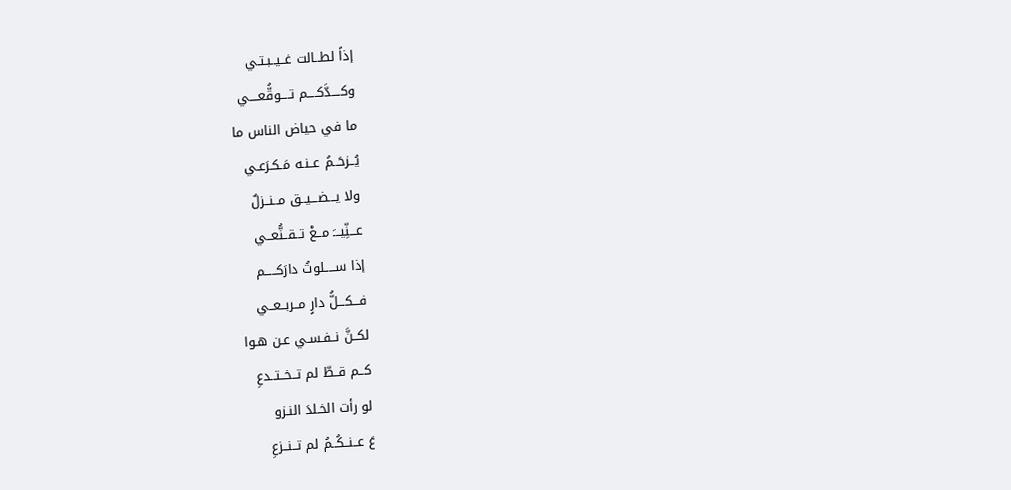إذاً لطــالت غــيــبـتـي
وكــــدَّكــــم تــــوقُّعــــي
ما في حياض الناس ما
يُــزحَــمُ عــنـه مَـكـرَعـي
ولا يـــضـــيــق مــنــزلٌ
عـــنِّيـــَ مــعْ تــقــنُّعــي
إذا ســـــلوتُ دارَكـــــم
فـــكـــلُّ دارٍ مــربــعــي
لكــنَّ نــفـسـي عـن هـوا
كــم قــطّ لم تــخــتــدعِ
لو رأت الخـلدَ النـزو
عَ عــنــكُــمُ لم تــنــزعِ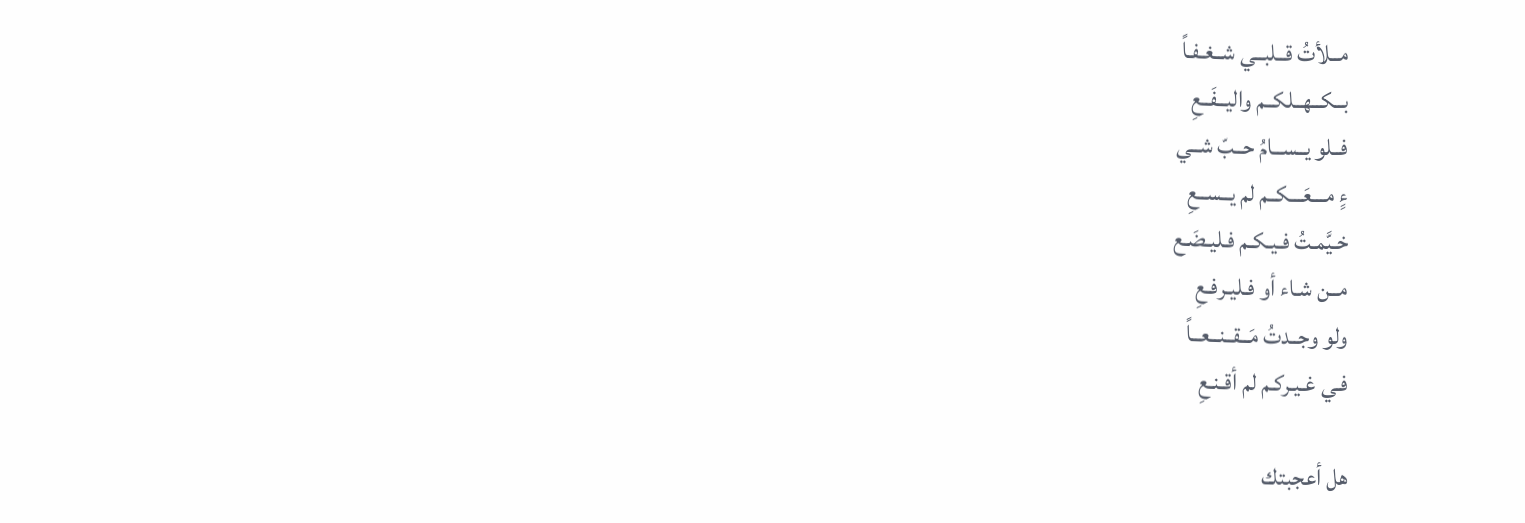مــلأتُ قــلبــي شــغـفـاً
بــكــهــلكــم واليــفَــعِ
فــلو يــســامُ حــبّ شــي
ءٍ مـــعَـــكــم لم يــســعِ
خـيَّمـتُ فـيـكـم فـليـضَـع
مــن شـاء أو فـليـرفـعِ
ولو وجــدتُ مَــقــنــعــاً
فـي غـيـركـم لم أقـنـعِ

هل أعجبتك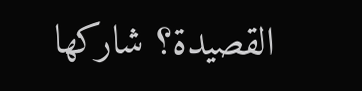القصيدة؟ شاركها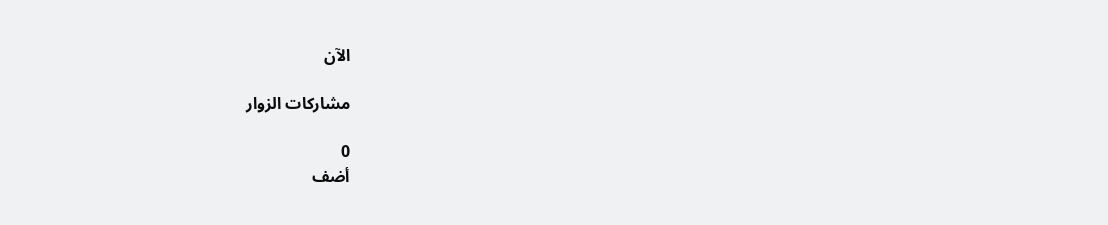الآن

مشاركات الزوار

0
أضف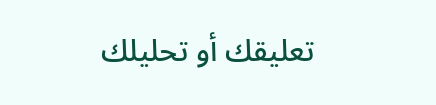تعليقك أو تحليلك